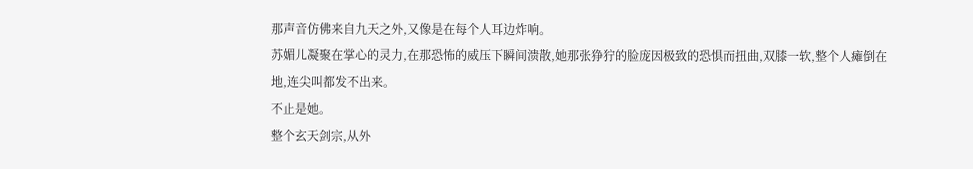那声音仿佛来自九天之外,又像是在每个人耳边炸响。
苏媚儿凝聚在掌心的灵力,在那恐怖的威压下瞬间溃散,她那张狰狞的脸庞因极致的恐惧而扭曲,双膝一软,整个人瘫倒在地,连尖叫都发不出来。
不止是她。
整个玄天剑宗,从外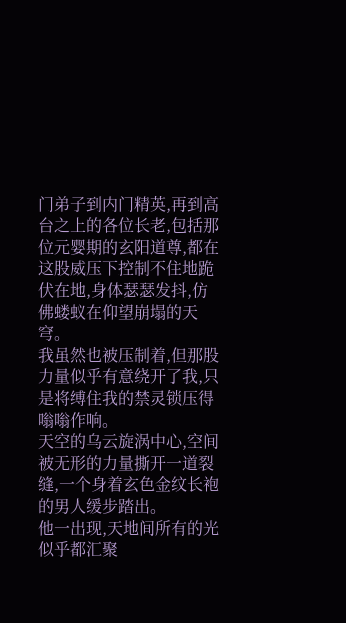门弟子到内门精英,再到高台之上的各位长老,包括那位元婴期的玄阳道尊,都在这股威压下控制不住地跪伏在地,身体瑟瑟发抖,仿佛蝼蚁在仰望崩塌的天穹。
我虽然也被压制着,但那股力量似乎有意绕开了我,只是将缚住我的禁灵锁压得嗡嗡作响。
天空的乌云旋涡中心,空间被无形的力量撕开一道裂缝,一个身着玄色金纹长袍的男人缓步踏出。
他一出现,天地间所有的光似乎都汇聚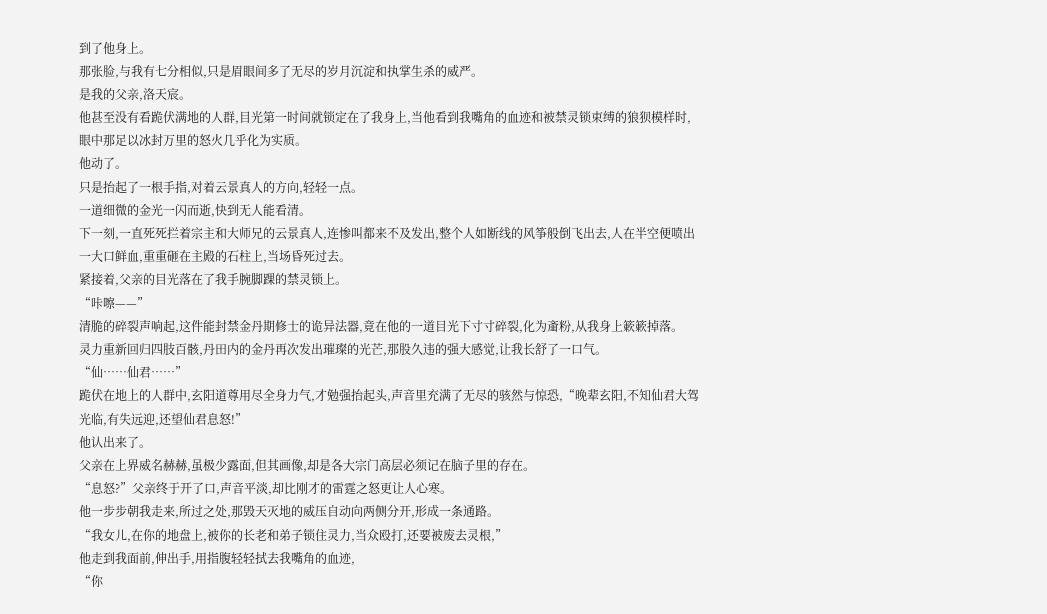到了他身上。
那张脸,与我有七分相似,只是眉眼间多了无尽的岁月沉淀和执掌生杀的威严。
是我的父亲,洛天宸。
他甚至没有看跪伏满地的人群,目光第一时间就锁定在了我身上,当他看到我嘴角的血迹和被禁灵锁束缚的狼狈模样时,眼中那足以冰封万里的怒火几乎化为实质。
他动了。
只是抬起了一根手指,对着云景真人的方向,轻轻一点。
一道细微的金光一闪而逝,快到无人能看清。
下一刻,一直死死拦着宗主和大师兄的云景真人,连惨叫都来不及发出,整个人如断线的风筝般倒飞出去,人在半空便喷出一大口鲜血,重重砸在主殿的石柱上,当场昏死过去。
紧接着,父亲的目光落在了我手腕脚踝的禁灵锁上。
“咔嚓——”
清脆的碎裂声响起,这件能封禁金丹期修士的诡异法器,竟在他的一道目光下寸寸碎裂,化为齑粉,从我身上簌簌掉落。
灵力重新回归四肢百骸,丹田内的金丹再次发出璀璨的光芒,那股久违的强大感觉,让我长舒了一口气。
“仙……仙君……”
跪伏在地上的人群中,玄阳道尊用尽全身力气,才勉强抬起头,声音里充满了无尽的骇然与惊恐,“晚辈玄阳,不知仙君大驾光临,有失远迎,还望仙君息怒!”
他认出来了。
父亲在上界威名赫赫,虽极少露面,但其画像,却是各大宗门高层必须记在脑子里的存在。
“息怒?”父亲终于开了口,声音平淡,却比刚才的雷霆之怒更让人心寒。
他一步步朝我走来,所过之处,那毁天灭地的威压自动向两侧分开,形成一条通路。
“我女儿,在你的地盘上,被你的长老和弟子锁住灵力,当众殴打,还要被废去灵根,”
他走到我面前,伸出手,用指腹轻轻拭去我嘴角的血迹,
“你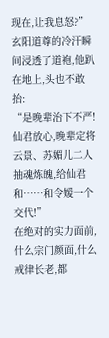现在,让我息怒?”
玄阳道尊的冷汗瞬间浸透了道袍,他趴在地上,头也不敢抬:
“是晚辈治下不严!仙君放心,晚辈定将云景、苏媚儿二人抽魂炼魄,给仙君和……和令嫒一个交代!”
在绝对的实力面前,什么宗门颜面,什么戒律长老,都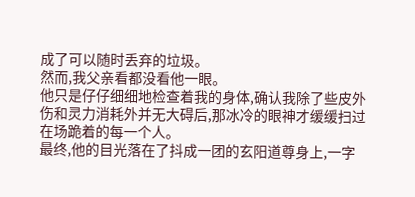成了可以随时丢弃的垃圾。
然而,我父亲看都没看他一眼。
他只是仔仔细细地检查着我的身体,确认我除了些皮外伤和灵力消耗外并无大碍后,那冰冷的眼神才缓缓扫过在场跪着的每一个人。
最终,他的目光落在了抖成一团的玄阳道尊身上,一字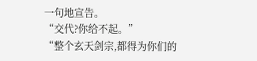一句地宣告。
“交代?你给不起。”
“整个玄天剑宗,都得为你们的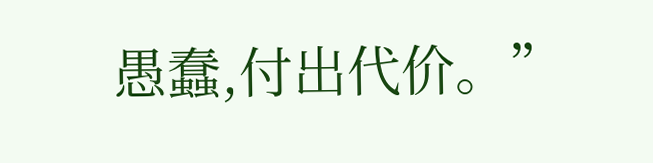愚蠢,付出代价。”